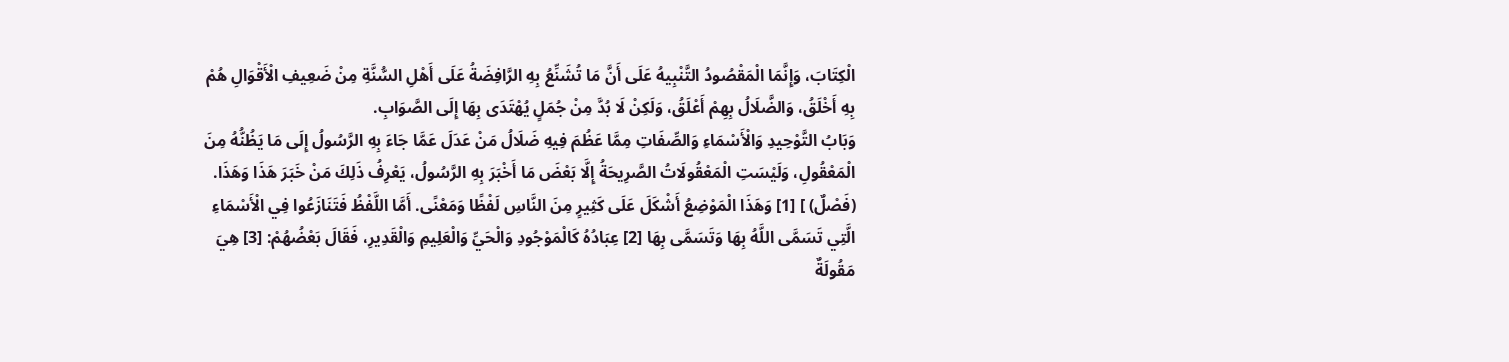الْكِتَابَ، وَإِنَّمَا الْمَقْصُودُ التَّنْبِيهُ عَلَى أَنَّ مَا تُشَنِّعُ بِهِ الرَّافِضَةُ عَلَى أَهْلِ السُّنَّةِ مِنْ ضَعِيفِ الْأَقْوَالِ هُمْ بِهِ أَخْلَقُ، وَالضَّلَالُ بِهِمْ أَعْلَقُ، وَلَكِنْ لَا بُدَّ مِنْ جُمَلٍ يُهْتَدَى بِهَا إِلَى الصَّوَابِ.
وَبَابُ التَّوْحِيدِ وَالْأَسْمَاءِ وَالصِّفَاتِ مِمَّا عَظُمَ فِيهِ ضَلَالُ مَنْ عَدَلَ عَمَّا جَاءَ بِهِ الرَّسُولُ إِلَى مَا يَظُنُّهُ مِنَ الْمَعْقُولِ، وَلَيْسَتِ الْمَعْقُولَاتُ الصَّرِيحَةُ إِلَّا بَعْضَ مَا أَخْبَرَ بِهِ الرَّسُولُ، يَعْرِفُ ذَلِكَ مَنْ خَبَرَ هَذَا وَهَذَا.
(فَصْلٌ) ] [1] وَهَذَا الْمَوْضِعُ أَشْكَلَ عَلَى كَثِيرٍ مِنَ النَّاسِ لَفْظًا وَمَعْنًى. أَمَّا اللَّفْظُ فَتَنَازَعُوا فِي الْأَسْمَاءِ الَّتِي تَسَمَّى اللَّهُ بِهَا وَتَسَمَّى بِهَا [2] عِبَادُهُ كَالْمَوْجُودِ وَالْحَيِّ وَالْعَلِيمِ وَالْقَدِيرِ، فَقَالَ بَعْضُهُمْ: [3] هِيَ مَقُولَةٌ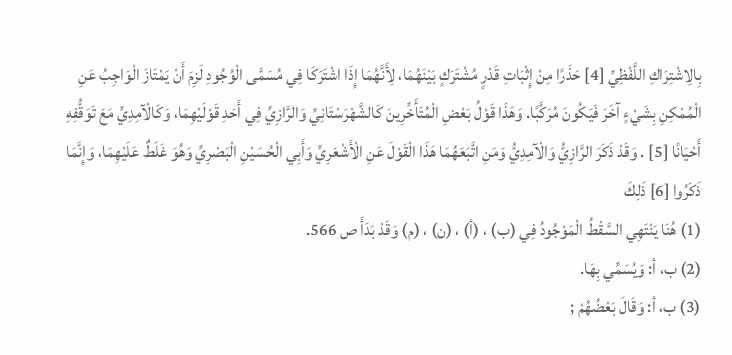بِالِاشْتِرَاكِ اللَّفْظِيِّ [4] حَذَرًا مِنْ إِثْبَاتِ قَدْرٍ مُشْتَرَكٍ بَيْنَهُمَا، لِأَنَّهُمَا إِذَا اشْتَرَكَا فِي مُسَمَّى الْوُجُودِ لَزِمَ أَنْ يَمْتَازَ الْوَاجِبُ عَنِ الْمُمْكِنِ بِشَيْءٍ آخَرَ فَيَكُونَ مُرَكَّبًا. وَهَذَا قَوْلُ بَعْضِ الْمُتَأَخِّرِينَ كَالشَّهْرَسْتَانِيِّ وَالرَّازِيِّ فِي أَحَدِ قَوْلَيْهِمَا، وَكَالْآمِدِيِّ مَعَ تَوَقُّفِهِ أَحْيَانًا [5] . وَقَدْ ذَكَرَ الرَّازِيُّ وَالْآمِدِيُّ وَمَنِ اتَّبَعَهُمَا هَذَا الْقَوْلَ عَنِ الْأَشْعَرِيِّ وَأَبِي الْحُسَيْنِ الْبَصْرِيِّ وَهُوَ غَلَطٌ عَلَيْهِمَا، وَإِنَّمَا ذَكَرُوا [6] ذَلِكَ
(1) هُنَا يَنْتَهِي السَّقْطُ الْمَوْجُودُ فِي (ب) ، (أ) ، (ن) ، (م) وَقَدْ بَدَأَ ص 566.
(2) ب، أ: وَيُسَمِّي بِهَا.
(3) ب، أ: وَقَالَ بَعْضُهُمْ ;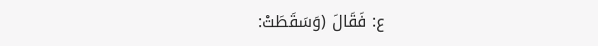ع: فَقَالَ (وَسَقَطَتْ: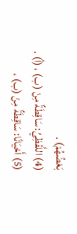بَعْضُهُمْ) .
(4) اللَّفْظِيِّ: سَاقِطَةٌ مِنْ (ب) ، (أ) .
(5) أَحْيَانًا: سَاقِطَةٌ مِنْ (ب) ،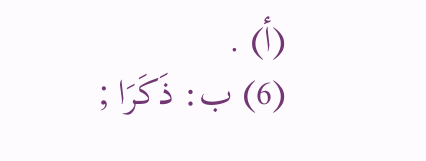(أ) .
(6) ب: ذَكَرَا ;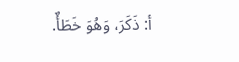أ: ذَكَرَ، وَهُوَ خَطَأٌ.